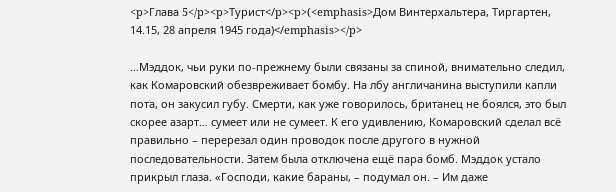<p>Глава 5</p><p>Турист</p><p>(<emphasis>Дом Винтерхальтера, Тиргартен, 14.15, 28 апреля 1945 года)</emphasis></p>

…Мэддок, чьи руки по-прежнему были связаны за спиной, внимательно следил, как Комаровский обезвреживает бомбу. На лбу англичанина выступили капли пота, он закусил губу. Смерти, как уже говорилось, британец не боялся, это был скорее азарт… сумеет или не сумеет. К его удивлению, Комаровский сделал всё правильно – перерезал один проводок после другого в нужной последовательности. Затем была отключена ещё пара бомб. Мэддок устало прикрыл глаза. «Господи, какие бараны, – подумал он. – Им даже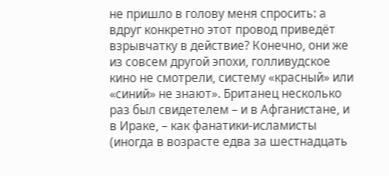не пришло в голову меня спросить: а вдруг конкретно этот провод приведёт взрывчатку в действие? Конечно, они же из совсем другой эпохи, голливудское кино не смотрели, систему «красный» или «синий» не знают». Британец несколько раз был свидетелем – и в Афганистане, и в Ираке, – как фанатики-исламисты (иногда в возрасте едва за шестнадцать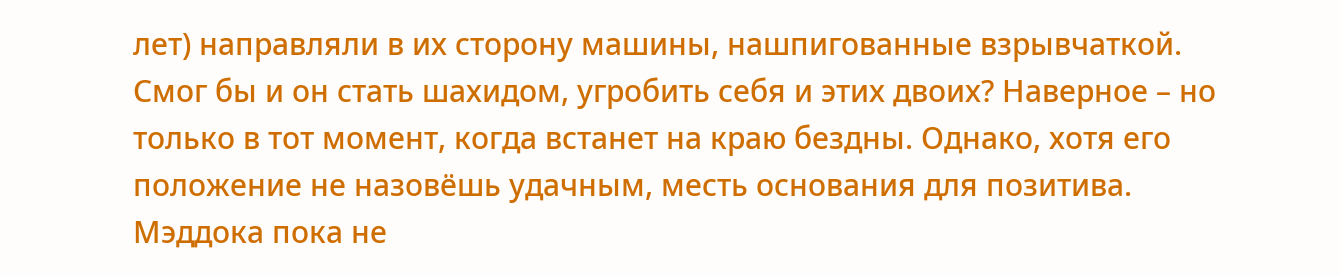лет) направляли в их сторону машины, нашпигованные взрывчаткой. Смог бы и он стать шахидом, угробить себя и этих двоих? Наверное – но только в тот момент, когда встанет на краю бездны. Однако, хотя его положение не назовёшь удачным, месть основания для позитива. Мэддока пока не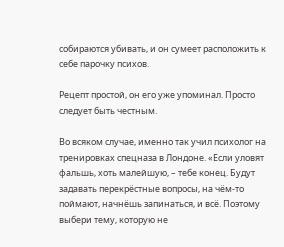собираются убивать, и он сумеет расположить к себе парочку психов.

Рецепт простой, он его уже упоминал. Просто следует быть честным.

Во всяком случае, именно так учил психолог на тренировках спецназа в Лондоне. «Если уловят фальшь, хоть малейшую, – тебе конец. Будут задавать перекрёстные вопросы, на чём-то поймают, начнёшь запинаться, и всё. Поэтому выбери тему, которую не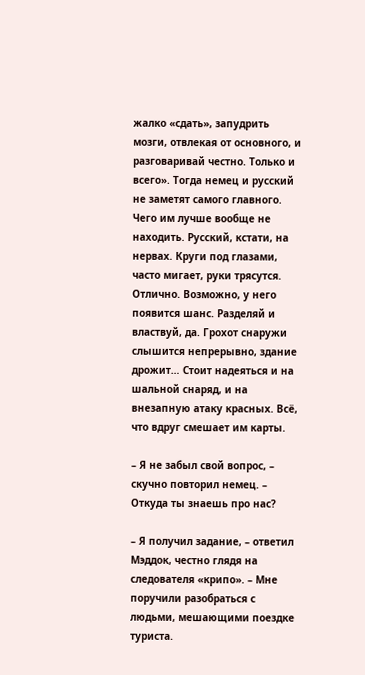жалко «сдать», запудрить мозги, отвлекая от основного, и разговаривай честно. Только и всего». Тогда немец и русский не заметят самого главного. Чего им лучше вообще не находить. Русский, кстати, на нервах. Круги под глазами, часто мигает, руки трясутся. Отлично. Возможно, у него появится шанс. Разделяй и властвуй, да. Грохот снаружи слышится непрерывно, здание дрожит… Стоит надеяться и на шальной снаряд, и на внезапную атаку красных. Всё, что вдруг смешает им карты.

– Я не забыл свой вопрос, – скучно повторил немец. – Откуда ты знаешь про нас?

– Я получил задание, – ответил Мэддок, честно глядя на следователя «крипо». – Мне поручили разобраться с людьми, мешающими поездке туриста.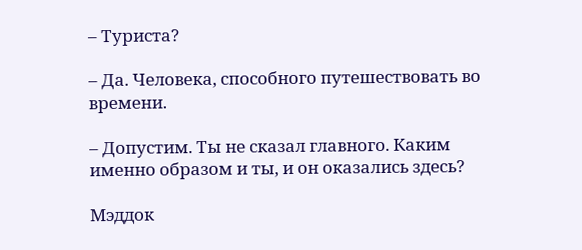– Туриста?

– Да. Человека, способного путешествовать во времени.

– Допустим. Ты не сказал главного. Каким именно образом и ты, и он оказались здесь?

Мэддок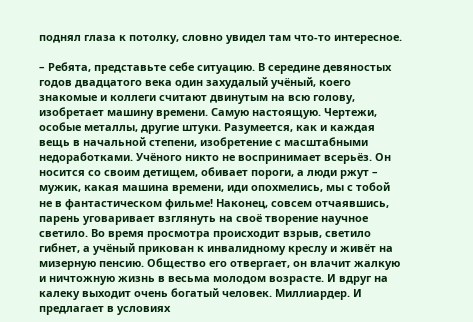поднял глаза к потолку, словно увидел там что-то интересное.

– Ребята, представьте себе ситуацию. В середине девяностых годов двадцатого века один захудалый учёный, коего знакомые и коллеги считают двинутым на всю голову, изобретает машину времени. Самую настоящую. Чертежи, особые металлы, другие штуки. Разумеется, как и каждая вещь в начальной степени, изобретение с масштабными недоработками. Учёного никто не воспринимает всерьёз. Он носится со своим детищем, обивает пороги, а люди ржут – мужик, какая машина времени, иди опохмелись, мы с тобой не в фантастическом фильме! Наконец, совсем отчаявшись, парень уговаривает взглянуть на своё творение научное светило. Во время просмотра происходит взрыв, светило гибнет, а учёный прикован к инвалидному креслу и живёт на мизерную пенсию. Общество его отвергает, он влачит жалкую и ничтожную жизнь в весьма молодом возрасте. И вдруг на калеку выходит очень богатый человек. Миллиардер. И предлагает в условиях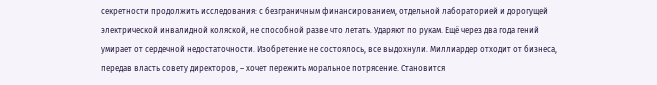секретности продолжить исследования: с безграничным финансированием, отдельной лабораторией и дорогущей электрической инвалидной коляской, не способной разве что летать. Ударяют по рукам. Ещё через два года гений умирает от сердечной недостаточности. Изобретение не состоялось, все выдохнули. Миллиардер отходит от бизнеса, передав власть совету директоров, – хочет пережить моральное потрясение. Становится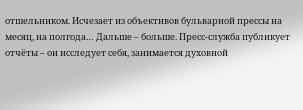отшельником. Исчезает из объективов бульварной прессы на месяц, на полгода… Дальше – больше. Пресс-служба публикует отчёты – он исследует себя, занимается духовной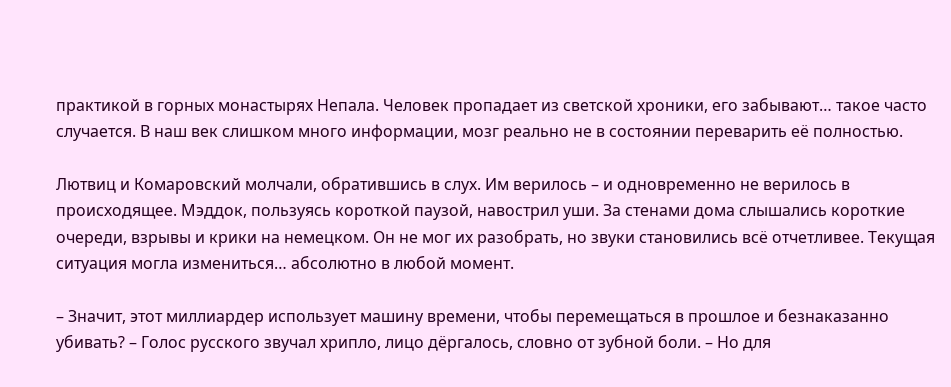практикой в горных монастырях Непала. Человек пропадает из светской хроники, его забывают… такое часто случается. В наш век слишком много информации, мозг реально не в состоянии переварить её полностью.

Лютвиц и Комаровский молчали, обратившись в слух. Им верилось – и одновременно не верилось в происходящее. Мэддок, пользуясь короткой паузой, навострил уши. За стенами дома слышались короткие очереди, взрывы и крики на немецком. Он не мог их разобрать, но звуки становились всё отчетливее. Текущая ситуация могла измениться… абсолютно в любой момент.

– Значит, этот миллиардер использует машину времени, чтобы перемещаться в прошлое и безнаказанно убивать? – Голос русского звучал хрипло, лицо дёргалось, словно от зубной боли. – Но для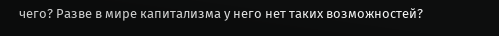чего? Разве в мире капитализма у него нет таких возможностей?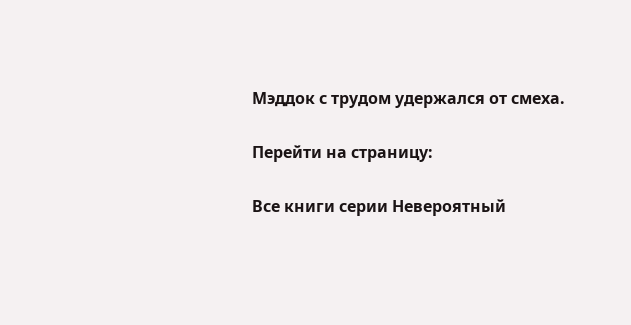Мэддок с трудом удержался от смеха.

Перейти на страницу:

Все книги серии Невероятный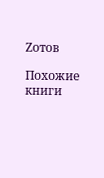Zотов

Похожие книги